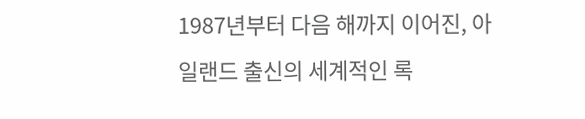1987년부터 다음 해까지 이어진, 아일랜드 출신의 세계적인 록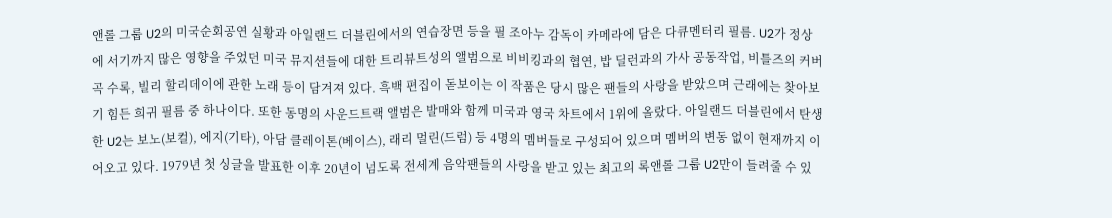앤롤 그룹 U2의 미국순회공연 실황과 아일랜드 더블린에서의 연습장면 등을 필 조아누 감독이 카메라에 담은 다큐멘터리 필름. U2가 정상에 서기까지 많은 영향을 주었던 미국 뮤지션들에 대한 트리뷰트성의 앨범으로 비비킹과의 협연, 밥 딜런과의 가사 공동작업, 비틀즈의 커버곡 수록, 빌리 할리데이에 관한 노래 등이 담겨져 있다. 흑백 편집이 돋보이는 이 작품은 당시 많은 팬들의 사랑을 받았으며 근래에는 찾아보기 힘든 희귀 필름 중 하나이다. 또한 동명의 사운드트랙 앨범은 발매와 함께 미국과 영국 차트에서 1위에 올랐다. 아일랜드 더블린에서 탄생한 U2는 보노(보컬), 에지(기타), 아담 클레이톤(베이스), 래리 멀린(드럼) 등 4명의 멤버들로 구성되어 있으며 멤버의 변동 없이 현재까지 이어오고 있다. 1979년 첫 싱글을 발표한 이후 20년이 넘도록 전세계 음악팬들의 사랑을 받고 있는 최고의 록앤롤 그룹 U2만이 들려줄 수 있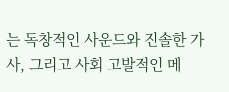는 독창적인 사운드와 진솔한 가사, 그리고 사회 고발적인 메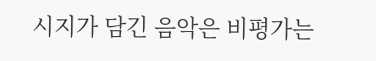시지가 담긴 음악은 비평가는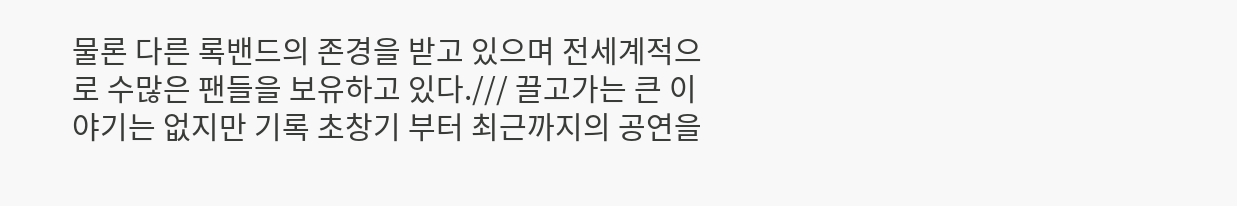물론 다른 록밴드의 존경을 받고 있으며 전세계적으로 수많은 팬들을 보유하고 있다./// 끌고가는 큰 이야기는 없지만 기록 초창기 부터 최근까지의 공연을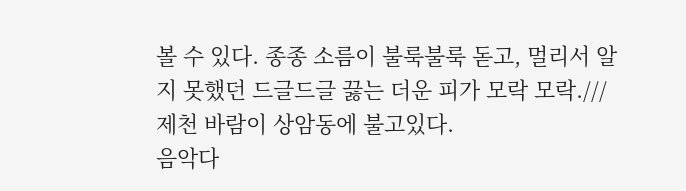볼 수 있다. 종종 소름이 불룩불룩 돋고, 멀리서 알지 못했던 드글드글 끓는 더운 피가 모락 모락./// 제천 바람이 상암동에 불고있다.
음악다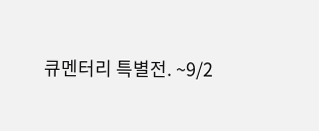큐멘터리 특별전. ~9/2